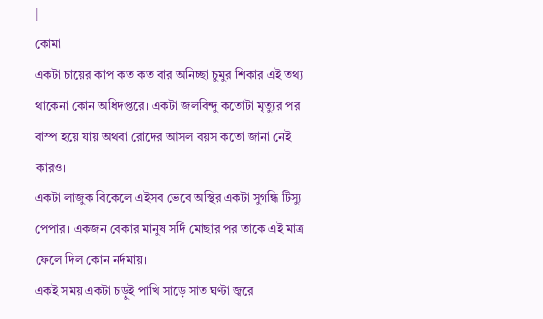|
কোমা
একটা চায়ের কাপ কত কত বার অনিচ্ছা চুমুর শিকার এই তথ্য থাকেনা কোন অধিদপ্তরে। একটা জলবিন্দু কতোটা মৃত্যুর পর বাস্প হয়ে যায় অথবা রোদের আসল বয়স কতো জানা নেই কারও।
একটা লাজুক বিকেলে এইসব ভেবে অস্থির একটা সুগন্ধি টিস্যু পেপার। একজন বেকার মানুষ সর্দি মোছার পর তাকে এই মাত্র ফেলে দিল কোন নর্দমায়।
একই সময় একটা চড়ুই পাখি সাড়ে সাত ঘণ্টা জ্বরে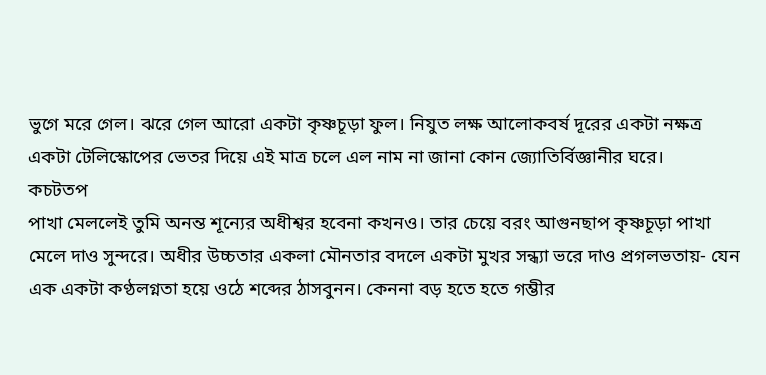ভুগে মরে গেল। ঝরে গেল আরো একটা কৃষ্ণচূড়া ফুল। নিযুত লক্ষ আলোকবর্ষ দূরের একটা নক্ষত্র একটা টেলিস্কোপের ভেতর দিয়ে এই মাত্র চলে এল নাম না জানা কোন জ্যোতির্বিজ্ঞানীর ঘরে।
কচটতপ
পাখা মেললেই তুমি অনন্ত শূন্যের অধীশ্বর হবেনা কখনও। তার চেয়ে বরং আগুনছাপ কৃষ্ণচূড়া পাখা মেলে দাও সুন্দরে। অধীর উচ্চতার একলা মৌনতার বদলে একটা মুখর সন্ধ্যা ভরে দাও প্রগলভতায়- যেন এক একটা কণ্ঠলগ্নতা হয়ে ওঠে শব্দের ঠাসবুনন। কেননা বড় হতে হতে গম্ভীর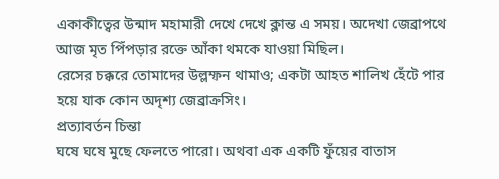একাকীত্বের উন্মাদ মহামারী দেখে দেখে ক্লান্ত এ সময়। অদেখা জেব্রাপথে আজ মৃত পিঁপড়ার রক্তে আঁকা থমকে যাওয়া মিছিল।
রেসের চক্করে তোমাদের উল্লম্ফন থামাও; একটা আহত শালিখ হেঁটে পার হয়ে যাক কোন অদৃশ্য জেব্রাক্রসিং।
প্রত্যাবর্তন চিন্তা
ঘষে ঘষে মুছে ফেলতে পারো। অথবা এক একটি ফুঁয়ের বাতাস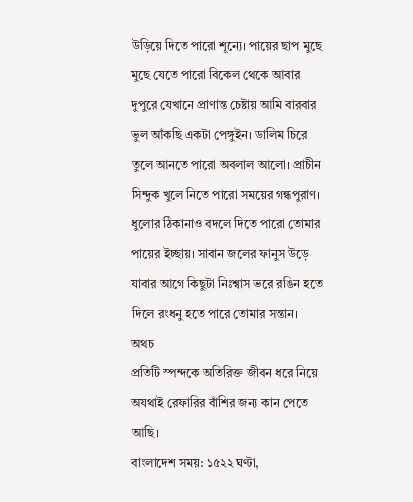উড়িয়ে দিতে পারো শূন্যে। পায়ের ছাপ মুছে মুছে যেতে পারো বিকেল থেকে আবার দুপুরে যেখানে প্রাণান্ত চেষ্টায় আমি বারবার ভুল আঁকছি একটা পেঙ্গুইন। ডালিম চিরে তুলে আনতে পারো অবলাল আলো। প্রাচীন সিন্দুক খুলে নিতে পারো সময়ের গন্ধপুরাণ। ধুলোর ঠিকানাও বদলে দিতে পারো তোমার পায়ের ইচ্ছায়। সাবান জলের ফানুস উড়ে যাবার আগে কিছুটা নিঃশ্বাস ভরে রঙিন হতে দিলে রংধনু হতে পারে তোমার সন্তান।
অথচ
প্রতিটি স্পন্দকে অতিরিক্ত জীবন ধরে নিয়ে অযথাই রেফারির বাঁশির জন্য কান পেতে আছি।
বাংলাদেশ সময়: ১৫২২ ঘণ্টা,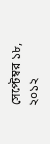সেপ্টেম্বর ১৮, ২০১২